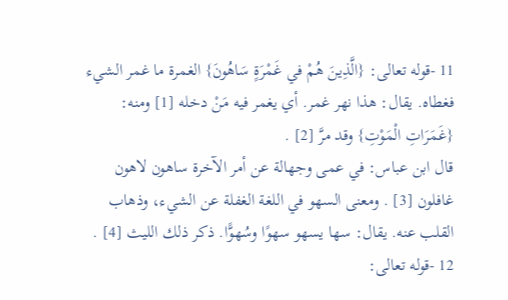11 -قوله تعالى: {الَّذِينَ هُمْ في غَمْرَةٍ سَاهُونَ} الغمرة ما غمر الشيء فغطاه. يقال: هذا نهر غمر. أي يغمر فيه مَنْ دخله [1] ومنه: {غَمَرَاتِ الْمَوْتِ} وقد مرَّ [2] .
قال ابن عباس: في عمى وجهالة عن أمر الآخرة ساهون لاهون غافلون [3] . ومعنى السهو في اللغة الغفلة عن الشيء، وذهاب القلب عنه. يقال: سها يسهو سهوًا وسُهوًّا. ذكر ذلك الليث [4] .
12 -قوله تعالى: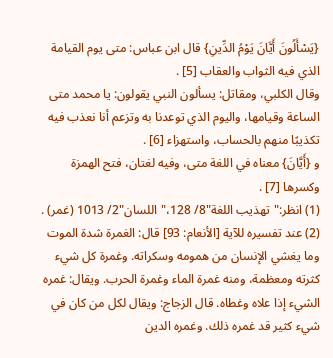{يَسْأَلُونَ أَيَّانَ يَوْمُ الدِّينِ} قال ابن عباس: متى يوم القيامة الذي فيه الثواب والعقاب [5] .
وقال الكلبي، ومقاتل: يسألون النبي يقولون: يا محمد متى الساعة وقيامها، واليوم الذي توعدنا به وتزعم أنا نعذب فيه تكذيبًا منهم بالحساب، واستهزاء [6] .
و {أَيَّانَ} معناه في اللغة متى، وفيه لغتان، فتح الهمزة وكسرها [7] .
(1) انظر:"تهذيب اللغة"8/ 128،"اللسان"2/ 1013 (غمر) .
(2) عند تفسيره للآية [الأنعام: 93] قال: الغمرة شدة الموت وما يغشي الإنسان من همومه وسكراته. وغمرة كل شيء كثرته ومعظمة، ومنه غمرة الماء وغمرة الحرب. ويقال: غمره الشيء إذا علاه وغطاه. قال الزجاج: ويقال لكل من كان في شيء كثير قد غمره ذلك. وغمره الدين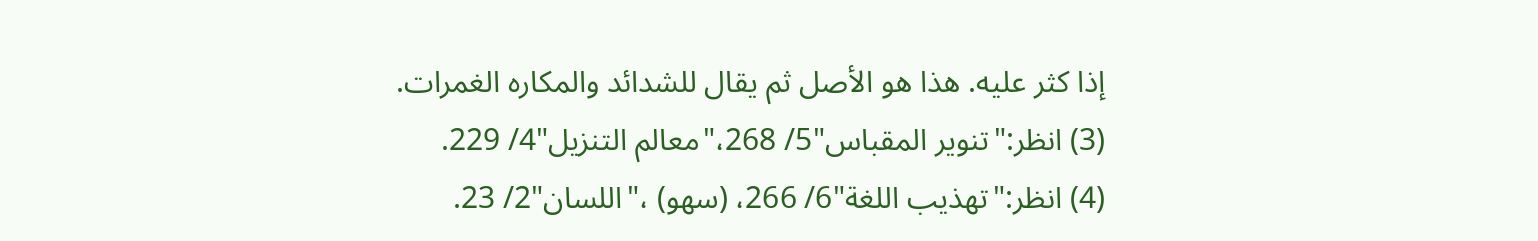إذا كثر عليه. هذا هو الأصل ثم يقال للشدائد والمكاره الغمرات.
(3) انظر:"تنوير المقباس"5/ 268،"معالم التنزيل"4/ 229.
(4) انظر:"تهذيب اللغة"6/ 266، (سهو) ،"اللسان"2/ 23.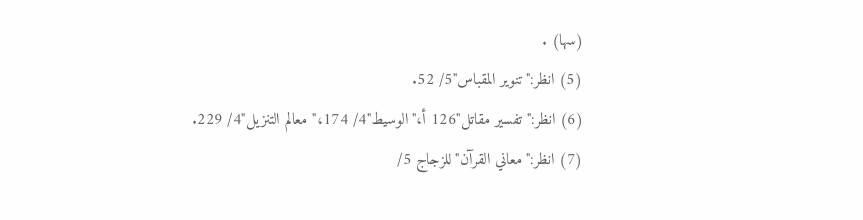(سها) .
(5) انظر:"تنوير المقباس"5/ 52.
(6) انظر:"تفسير مقاتل"126 أ،"الوسيط"4/ 174،"معالم التنزيل"4/ 229.
(7) انظر:"معاني القرآن"للزجاج 5/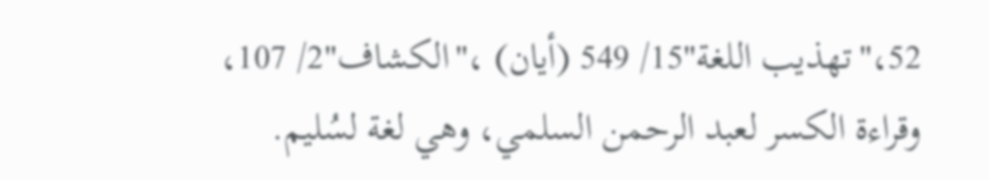52،"تهذيب اللغة"15/ 549 (أيان) ،"الكشاف"2/ 107، وقراءة الكسر لعبد الرحمن السلمي، وهي لغة لسُليم.